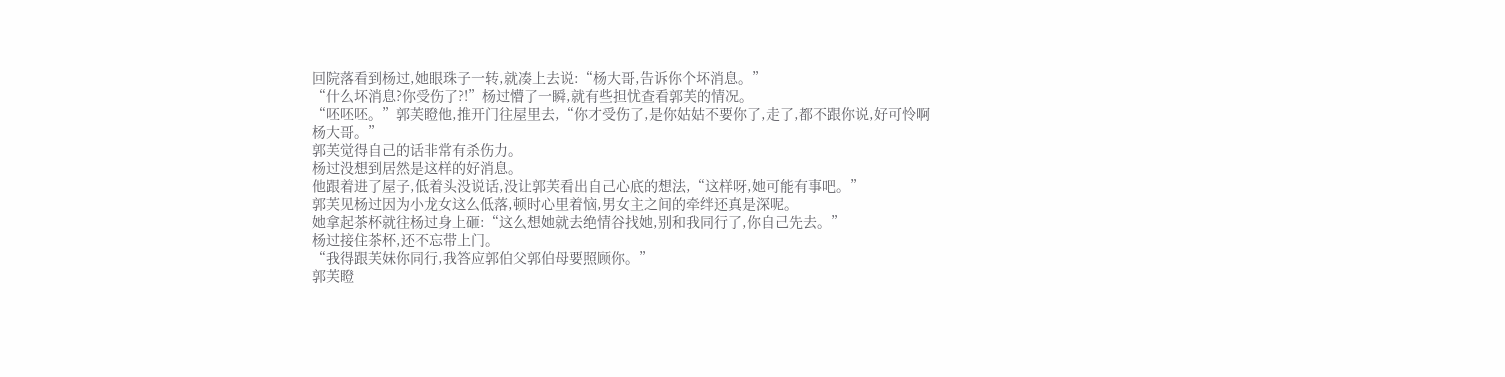回院落看到杨过,她眼珠子一转,就凑上去说:“杨大哥,告诉你个坏消息。”
“什么坏消息?你受伤了?!”杨过懵了一瞬,就有些担忧查看郭芙的情况。
“呸呸呸。”郭芙瞪他,推开门往屋里去,“你才受伤了,是你姑姑不要你了,走了,都不跟你说,好可怜啊杨大哥。”
郭芙觉得自己的话非常有杀伤力。
杨过没想到居然是这样的好消息。
他跟着进了屋子,低着头没说话,没让郭芙看出自己心底的想法,“这样呀,她可能有事吧。”
郭芙见杨过因为小龙女这么低落,顿时心里着恼,男女主之间的牵绊还真是深呢。
她拿起茶杯就往杨过身上砸:“这么想她就去绝情谷找她,别和我同行了,你自己先去。”
杨过接住茶杯,还不忘带上门。
“我得跟芙妹你同行,我答应郭伯父郭伯母要照顾你。”
郭芙瞪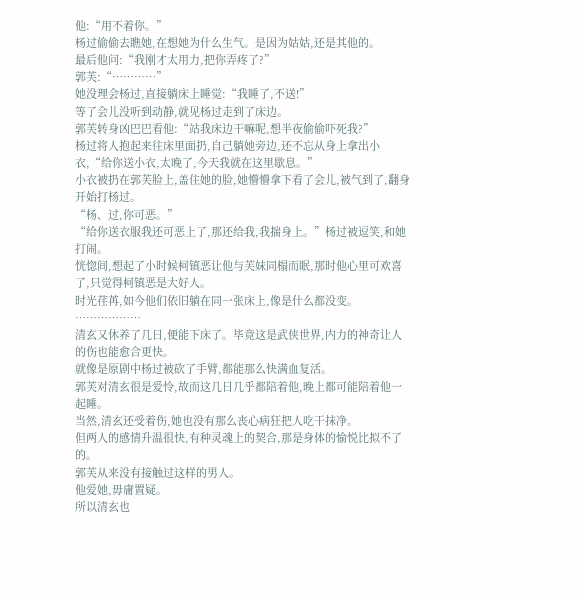他:“用不着你。”
杨过偷偷去瞧她,在想她为什么生气。是因为姑姑,还是其他的。
最后他问:“我刚才太用力,把你弄疼了?”
郭芙:“…………”
她没理会杨过,直接躺床上睡觉:“我睡了,不送!”
等了会儿没听到动静,就见杨过走到了床边。
郭芙转身凶巴巴看他:“站我床边干嘛呢,想半夜偷偷吓死我?”
杨过将人抱起来往床里面扔,自己躺她旁边,还不忘从身上拿出小衣,“给你送小衣,太晚了,今天我就在这里歇息。”
小衣被扔在郭芙脸上,盖住她的脸,她懵懵拿下看了会儿,被气到了,翻身开始打杨过。
“杨、过,你可恶。”
“给你送衣服我还可恶上了,那还给我,我揣身上。”杨过被逗笑,和她打闹。
恍惚间,想起了小时候柯镇恶让他与芙妹同榻而眠,那时他心里可欢喜了,只觉得柯镇恶是大好人。
时光荏苒,如今他们依旧躺在同一张床上,像是什么都没变。
………………
清玄又休养了几日,便能下床了。毕竟这是武侠世界,内力的神奇让人的伤也能愈合更快。
就像是原剧中杨过被砍了手臂,都能那么快满血复活。
郭芙对清玄很是爱怜,故而这几日几乎都陪着他,晚上都可能陪着他一起睡。
当然,清玄还受着伤,她也没有那么丧心病狂把人吃干抹净。
但两人的感情升温很快,有种灵魂上的契合,那是身体的愉悦比拟不了的。
郭芙从来没有接触过这样的男人。
他爱她,毋庸置疑。
所以清玄也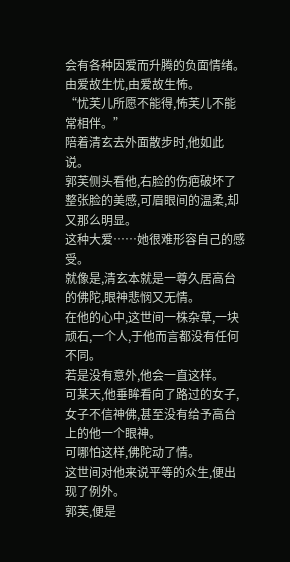会有各种因爱而升腾的负面情绪。
由爱故生忧,由爱故生怖。
“忧芙儿所愿不能得,怖芙儿不能常相伴。”
陪着清玄去外面散步时,他如此说。
郭芙侧头看他,右脸的伤疤破坏了整张脸的美感,可眉眼间的温柔,却又那么明显。
这种大爱……她很难形容自己的感受。
就像是,清玄本就是一尊久居高台的佛陀,眼神悲悯又无情。
在他的心中,这世间一株杂草,一块顽石,一个人,于他而言都没有任何不同。
若是没有意外,他会一直这样。
可某天,他垂眸看向了路过的女子,女子不信神佛,甚至没有给予高台上的他一个眼神。
可哪怕这样,佛陀动了情。
这世间对他来说平等的众生,便出现了例外。
郭芙,便是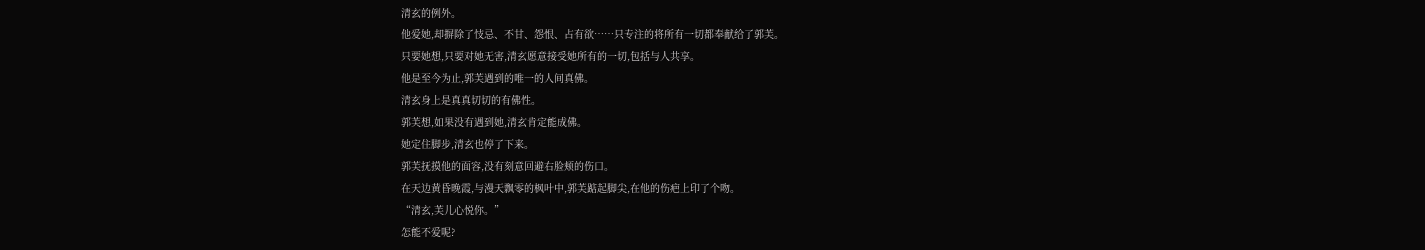清玄的例外。
他爱她,却摒除了忮忌、不甘、怨恨、占有欲……只专注的将所有一切都奉献给了郭芙。
只要她想,只要对她无害,清玄愿意接受她所有的一切,包括与人共享。
他是至今为止,郭芙遇到的唯一的人间真佛。
清玄身上是真真切切的有佛性。
郭芙想,如果没有遇到她,清玄肯定能成佛。
她定住脚步,清玄也停了下来。
郭芙抚摸他的面容,没有刻意回避右脸颊的伤口。
在天边黄昏晚霞,与漫天飘零的枫叶中,郭芙踮起脚尖,在他的伤疤上印了个吻。
“清玄,芙儿心悦你。”
怎能不爱呢?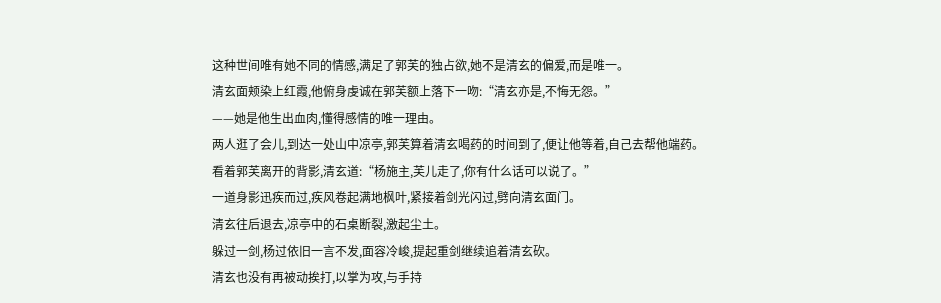这种世间唯有她不同的情感,满足了郭芙的独占欲,她不是清玄的偏爱,而是唯一。
清玄面颊染上红霞,他俯身虔诚在郭芙额上落下一吻:“清玄亦是,不悔无怨。”
——她是他生出血肉,懂得感情的唯一理由。
两人逛了会儿,到达一处山中凉亭,郭芙算着清玄喝药的时间到了,便让他等着,自己去帮他端药。
看着郭芙离开的背影,清玄道:“杨施主,芙儿走了,你有什么话可以说了。”
一道身影迅疾而过,疾风卷起满地枫叶,紧接着剑光闪过,劈向清玄面门。
清玄往后退去,凉亭中的石桌断裂,激起尘土。
躲过一剑,杨过依旧一言不发,面容冷峻,提起重剑继续追着清玄砍。
清玄也没有再被动挨打,以掌为攻,与手持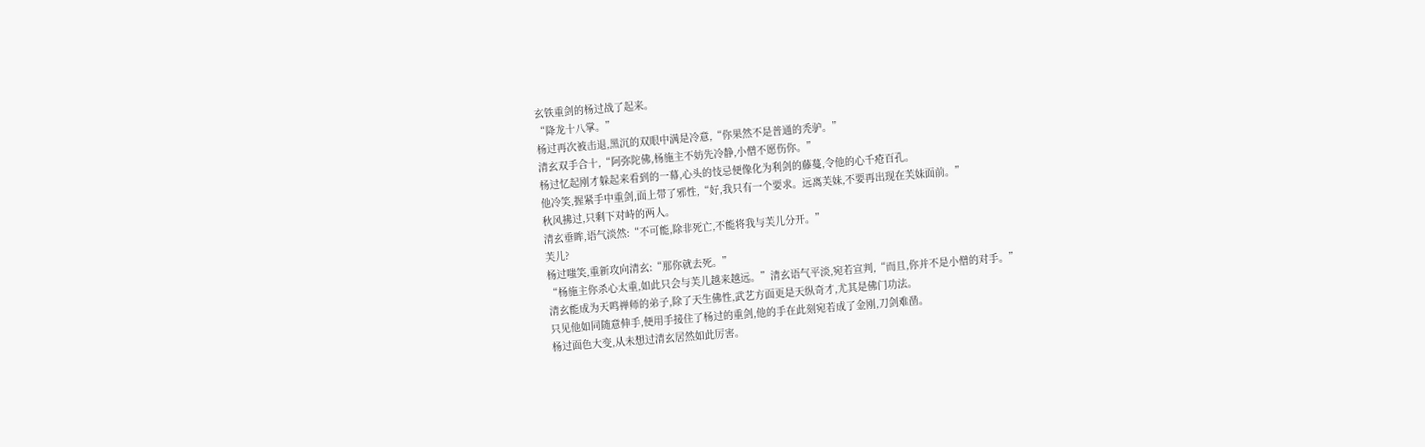玄铁重剑的杨过战了起来。
“降龙十八掌。”
杨过再次被击退,黑沉的双眼中满是冷意,“你果然不是普通的秃驴。”
清玄双手合十,“阿弥陀佛,杨施主不妨先冷静,小僧不愿伤你。”
杨过忆起刚才躲起来看到的一幕,心头的忮忌便像化为利剑的藤蔓,令他的心千疮百孔。
他冷笑,握紧手中重剑,面上带了邪性,“好,我只有一个要求。远离芙妹,不要再出现在芙妹面前。”
秋风拂过,只剩下对峙的两人。
清玄垂眸,语气淡然:“不可能,除非死亡,不能将我与芙儿分开。”
芙儿?
杨过嗤笑,重新攻向清玄:“那你就去死。”
“杨施主你杀心太重,如此只会与芙儿越来越远。”清玄语气平淡,宛若宣判,“而且,你并不是小僧的对手。”
清玄能成为天鸣禅师的弟子,除了天生佛性,武艺方面更是天纵奇才,尤其是佛门功法。
只见他如同随意伸手,便用手接住了杨过的重剑,他的手在此刻宛若成了金刚,刀剑难凿。
杨过面色大变,从未想过清玄居然如此厉害。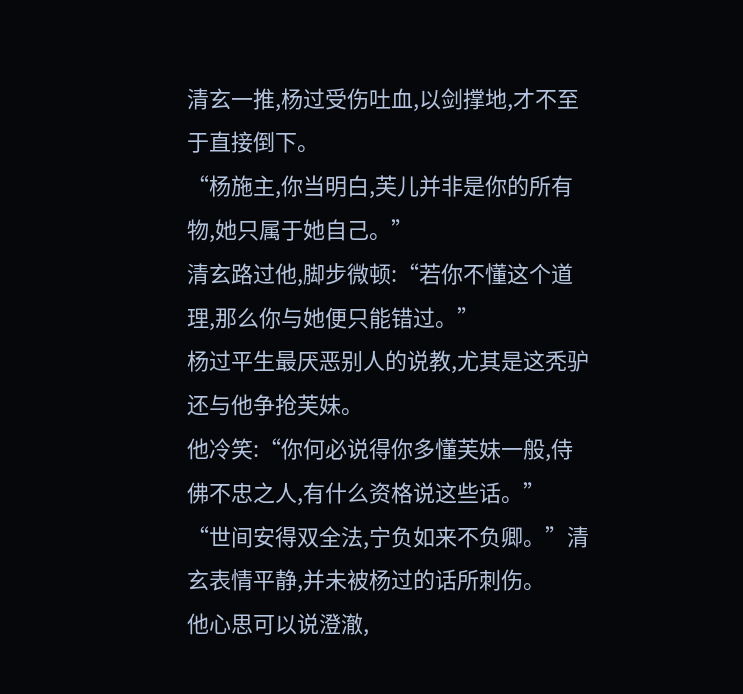清玄一推,杨过受伤吐血,以剑撑地,才不至于直接倒下。
“杨施主,你当明白,芙儿并非是你的所有物,她只属于她自己。”
清玄路过他,脚步微顿:“若你不懂这个道理,那么你与她便只能错过。”
杨过平生最厌恶别人的说教,尤其是这秃驴还与他争抢芙妹。
他冷笑:“你何必说得你多懂芙妹一般,侍佛不忠之人,有什么资格说这些话。”
“世间安得双全法,宁负如来不负卿。”清玄表情平静,并未被杨过的话所刺伤。
他心思可以说澄澈,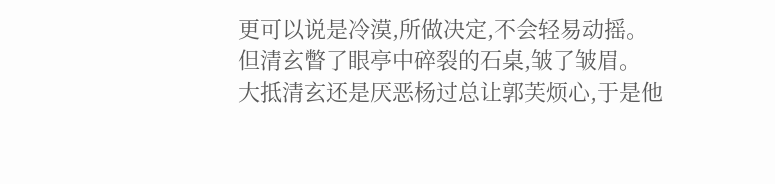更可以说是冷漠,所做决定,不会轻易动摇。
但清玄瞥了眼亭中碎裂的石桌,皱了皱眉。
大抵清玄还是厌恶杨过总让郭芙烦心,于是他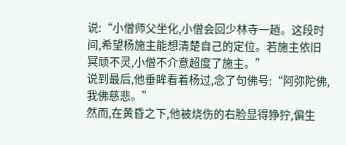说:“小僧师父坐化,小僧会回少林寺一趟。这段时间,希望杨施主能想清楚自己的定位。若施主依旧冥顽不灵,小僧不介意超度了施主。”
说到最后,他垂眸看着杨过,念了句佛号:“阿弥陀佛,我佛慈悲。”
然而,在黄昏之下,他被烧伤的右脸显得狰狞,偏生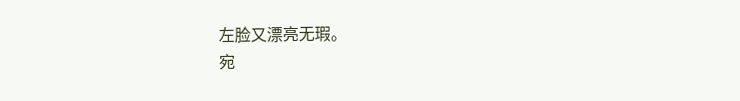左脸又漂亮无瑕。
宛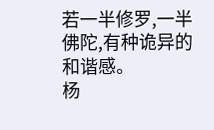若一半修罗,一半佛陀,有种诡异的和谐感。
杨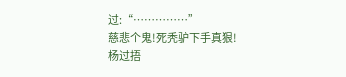过:“……………”
慈悲个鬼!死秃驴下手真狠!
杨过捂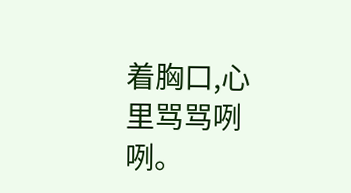着胸口,心里骂骂咧咧。